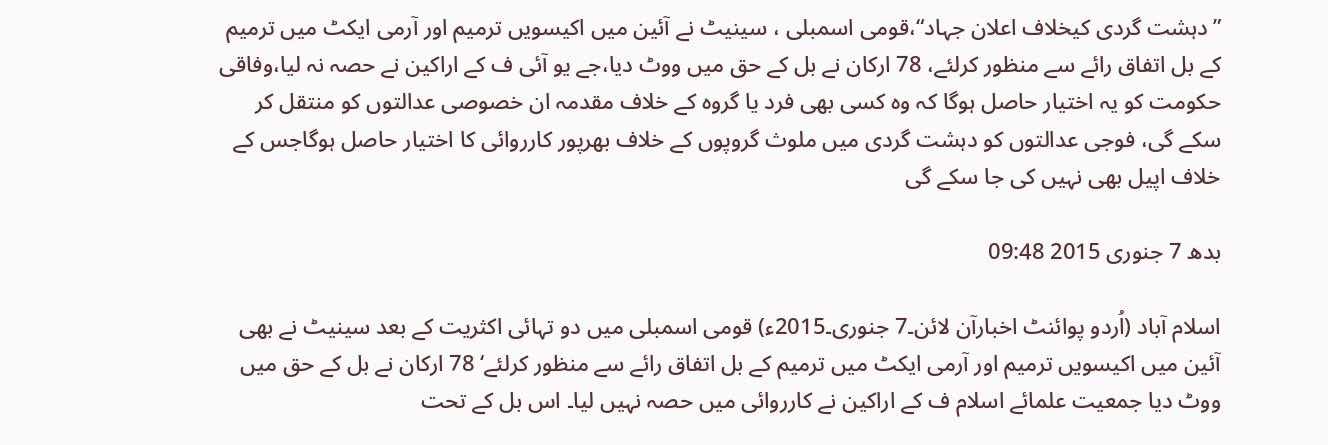”دہشت گردی کیخلاف اعلان جہاد“،قومی اسمبلی ، سینیٹ نے آئین میں اکیسویں ترمیم اور آرمی ایکٹ میں ترمیم کے بل اتفاق رائے سے منظور کرلئے، 78 ارکان نے بل کے حق میں ووٹ دیا،جے یو آئی ف کے اراکین نے حصہ نہ لیا،وفاقی حکومت کو یہ اختیار حاصل ہوگا کہ وہ کسی بھی فرد یا گروہ کے خلاف مقدمہ ان خصوصی عدالتوں کو منتقل کر سکے گی، فوجی عدالتوں کو دہشت گردی میں ملوث گروپوں کے خلاف بھرپور کارروائی کا اختیار حاصل ہوگاجس کے خلاف اپیل بھی نہیں کی جا سکے گی

بدھ 7 جنوری 2015 09:48

اسلام آباد (اُردو پوائنٹ اخبارآن لائن۔7 جنوری۔2015ء) قومی اسمبلی میں دو تہائی اکثریت کے بعد سینیٹ نے بھی آئین میں اکیسویں ترمیم اور آرمی ایکٹ میں ترمیم کے بل اتفاق رائے سے منظور کرلئے‘ 78 ارکان نے بل کے حق میں ووٹ دیا جمعیت علمائے اسلام ف کے اراکین نے کارروائی میں حصہ نہیں لیا۔ اس بل کے تحت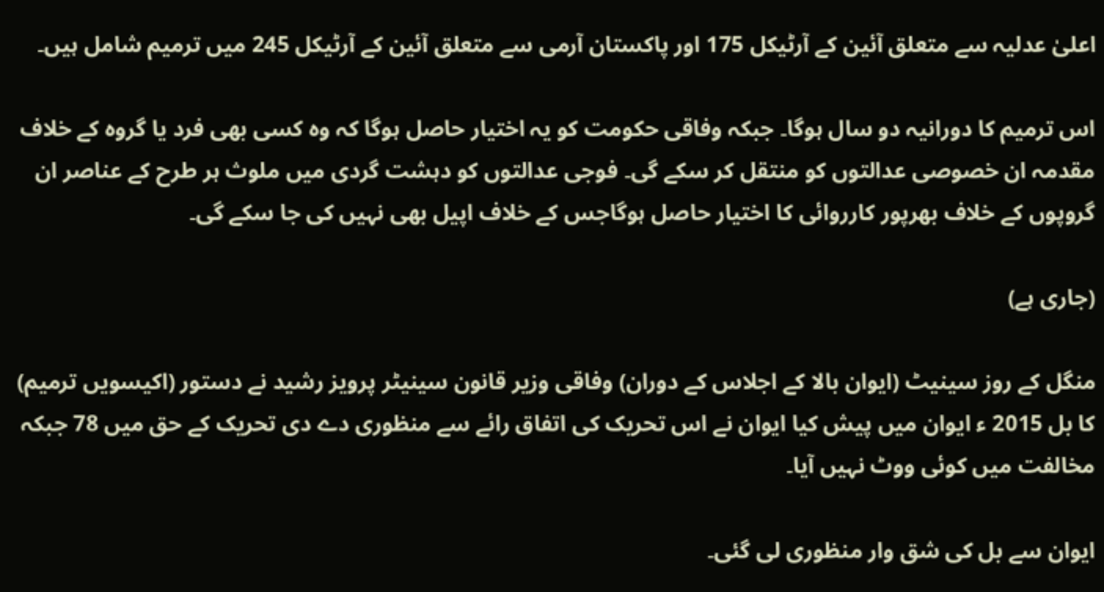اعلیٰ عدلیہ سے متعلق آئین کے آرٹیکل 175 اور پاکستان آرمی سے متعلق آئین کے آرٹیکل 245 میں ترمیم شامل ہیں۔

اس ترمیم کا دورانیہ دو سال ہوگا۔ جبکہ وفاقی حکومت کو یہ اختیار حاصل ہوگا کہ وہ کسی بھی فرد یا گروہ کے خلاف مقدمہ ان خصوصی عدالتوں کو منتقل کر سکے گی۔ فوجی عدالتوں کو دہشت گردی میں ملوث ہر طرح کے عناصر ان گروپوں کے خلاف بھرپور کارروائی کا اختیار حاصل ہوگاجس کے خلاف اپیل بھی نہیں کی جا سکے گی۔

(جاری ہے)

منگل کے روز سینیٹ (ایوان بالا کے اجلاس کے دوران) وفاقی وزیر قانون سینیٹر پرویز رشید نے دستور (اکیسویں ترمیم) کا بل 2015 ء ایوان میں پیش کیا ایوان نے اس تحریک کی اتفاق رائے سے منظوری دے دی تحریک کے حق میں 78 جبکہ مخالفت میں کوئی ووٹ نہیں آیا۔

ایوان سے بل کی شق وار منظوری لی گئی۔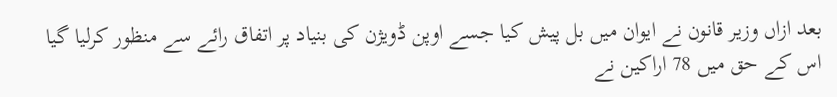بعد ازاں وزیر قانون نے ایوان میں بل پیش کیا جسے اوپن ڈویژن کی بنیاد پر اتفاق رائے سے منظور کرلیا گیا اس کے حق میں 78 اراکین نے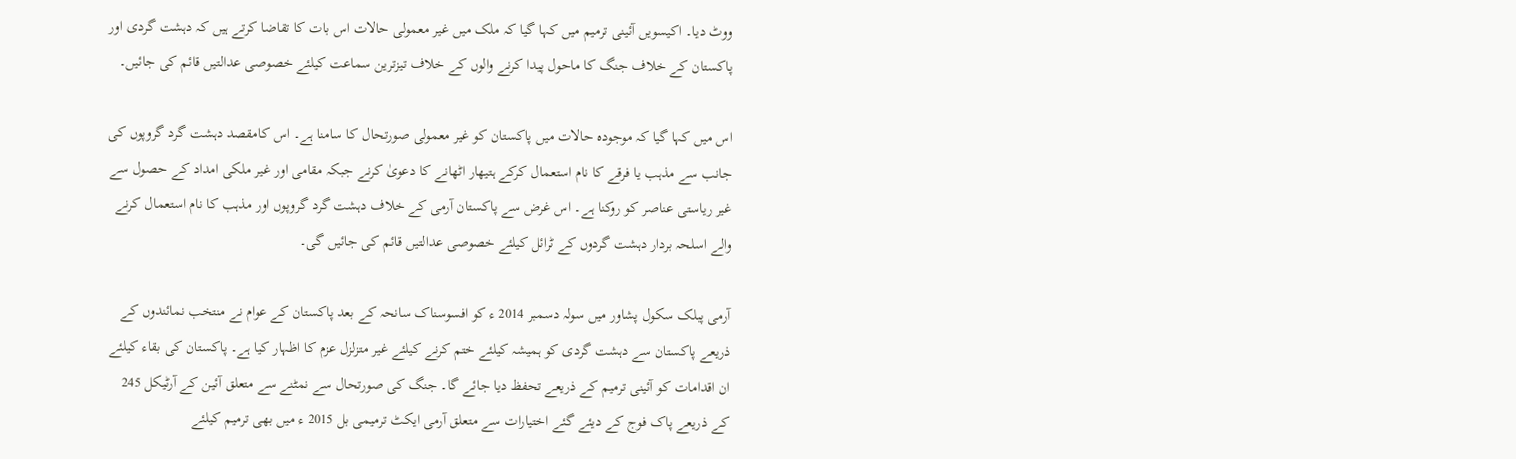ووٹ دیا۔ اکیسویں آئینی ترمیم میں کہا گیا کہ ملک میں غیر معمولی حالات اس بات کا تقاضا کرتے ہیں کہ دہشت گردی اور پاکستان کے خلاف جنگ کا ماحول پیدا کرنے والوں کے خلاف تیزترین سماعت کیلئے خصوصی عدالتیں قائم کی جائیں۔

اس میں کہا گیا کہ موجودہ حالات میں پاکستان کو غیر معمولی صورتحال کا سامنا ہے۔ اس کامقصد دہشت گرد گروپوں کی جانب سے مذہب یا فرقے کا نام استعمال کرکے ہتیھار اٹھانے کا دعویٰ کرنے جبکہ مقامی اور غیر ملکی امداد کے حصول سے غیر ریاستی عناصر کو روکنا ہے۔ اس غرض سے پاکستان آرمی کے خلاف دہشت گرد گروپوں اور مذہب کا نام استعمال کرنے والے اسلحہ بردار دہشت گردوں کے ٹرائل کیلئے خصوصی عدالتیں قائم کی جائیں گی۔

آرمی پبلک سکول پشاور میں سولہ دسمبر 2014 ء کو افسوسناک سانحہ کے بعد پاکستان کے عوام نے منتخب نمائندوں کے ذریعے پاکستان سے دہشت گردی کو ہمیشہ کیلئے ختم کرنے کیلئے غیر متزلزل عزم کا اظہار کیا ہے۔ پاکستان کی بقاء کیلئے ان اقدامات کو آئینی ترمیم کے ذریعے تحفظ دیا جائے گا۔ جنگ کی صورتحال سے نمٹنے سے متعلق آئین کے آرٹیکل 245 کے ذریعے پاک فوج کے دیئے گئے اختیارات سے متعلق آرمی ایکٹ ترمیمی بل 2015 ء میں بھی ترمیم کیلئے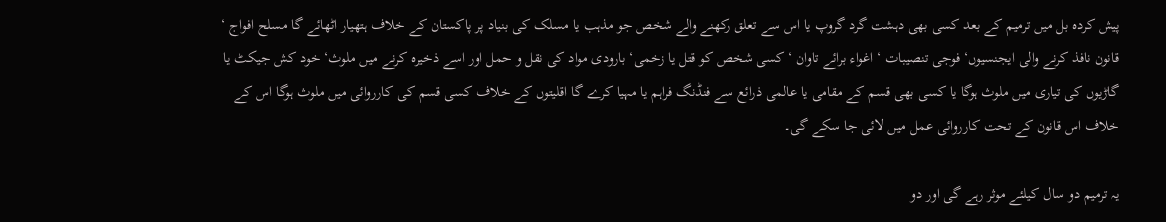پیش کردہ بل میں ترمیم کے بعد کسی بھی دہشت گرد گروپ یا اس سے تعلق رکھنے والے شخص جو مذہب یا مسلک کی بنیاد پر پاکستان کے خلاف ہتھیار اٹھائے گا مسلح افواج ‘ قانون نافذ کرنے والی ایجنسیوں‘ فوجی تنصیبات ‘ اغواء برائے تاوان ‘ کسی شخص کو قتل یا زخمی‘ بارودی مواد کی نقل و حمل اور اسے ذخیرہ کرنے میں ملوث‘ خود کش جیکٹ یا گاڑیوں کی تیاری میں ملوث ہوگا یا کسی بھی قسم کے مقامی یا عالمی ذرائع سے فنڈنگ فراہم یا مہیا کرے گا اقلیتوں کے خلاف کسی قسم کی کارروائی میں ملوث ہوگا اس کے خلاف اس قانون کے تحت کارروائی عمل میں لائی جا سکے گی۔

یہ ترمیم دو سال کیلئے موثر رہے گی اور دو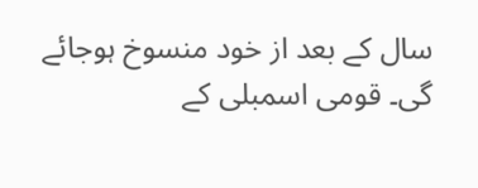سال کے بعد از خود منسوخ ہوجائے گی۔ قومی اسمبلی کے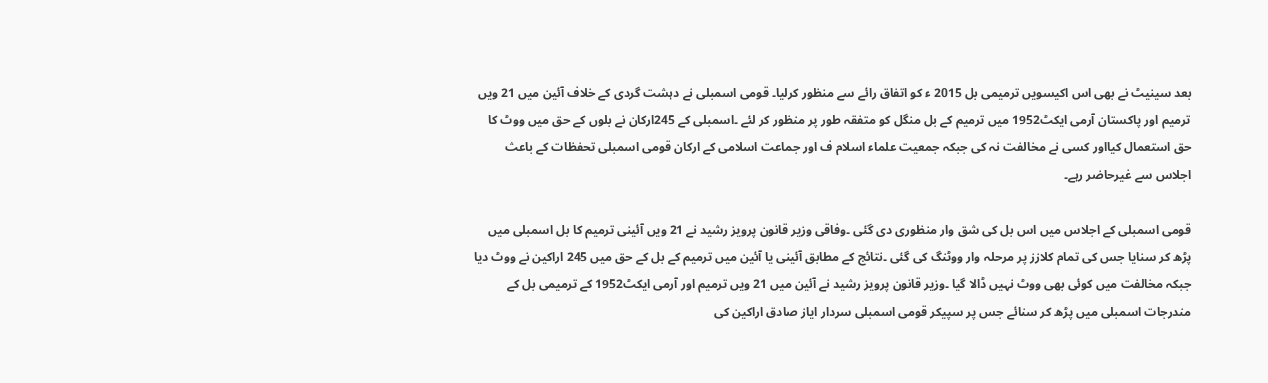بعد سینیٹ نے بھی اس اکیسویں ترمیمی بل 2015 ء کو اتفاق رائے سے منظور کرلیا۔ قومی اسمبلی نے دہشت گردی کے خلاف آئین میں 21 ویں ترمیم اور پاکستان آرمی ایکٹ1952 میں ترمیم کے بل منگل کو متفقہ طور پر منظور کر لئے ۔اسمبلی کے 245ارکان نے بلوں کے حق میں ووٹ کا حق استعمال کیااور کسی نے مخالفت نہ کی جبکہ جمعیت علماء اسلام ف اور جماعت اسلامی کے ارکان قومی اسمبلی تحفظات کے باعث اجلاس سے غیرحاضر رہے۔

قومی اسمبلی کے اجلاس میں اس بل کی شق وار منظوری دی گئی ۔وفاقی وزیر قانون پرویز رشید نے 21 ویں آئینی ترمیم کا بل اسمبلی میں پڑھ کر سنایا جس کی تمام کلازز پر مرحلہ وار ووٹنگ کی گئی ۔نتائج کے مطابق آئینی یا آئین میں ترمیم کے بل کے حق میں 245 اراکین نے ووٹ دیا جبکہ مخالفت میں کوئی بھی ووٹ نہیں ڈالا گیا ۔وزیر قانون پرویز رشید نے آئین میں 21 ویں ترمیم اور آرمی ایکٹ1952 کے ترمیمی بل کے مندرجات اسمبلی میں پڑھ کر سنائے جس پر سپیکر قومی اسمبلی سردار ایاز صادق اراکین کی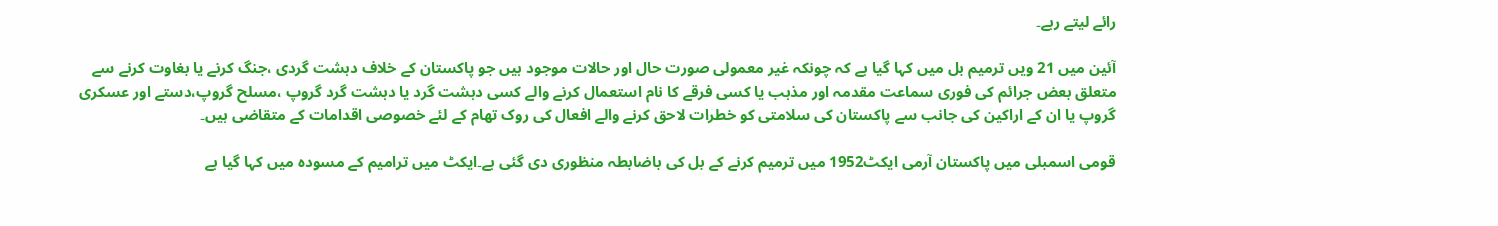رائے لیتے رہے۔

آئین میں 21 ویں ترمیم بل میں کہا گیا ہے کہ چونکہ غیر معمولی صورت حال اور حالات موجود ہیں جو پاکستان کے خلاف دہشت گردی ،جنگ کرنے یا بغاوت کرنے سے متعلق بعض جرائم کی فوری سماعت مقدمہ اور مذہب یا کسی فرقے کا نام استعمال کرنے والے کسی دہشت گرد یا دہشت گرد گروپ ،مسلح گروپ،دستے اور عسکری گروپ یا ان کے اراکین کی جانب سے پاکستان کی سلامتی کو خطرات لاحق کرنے والے افعال کی روک تھام کے لئے خصوصی اقدامات کے متقاضی ہیں۔

قومی اسمبلی میں پاکستان آرمی ایکٹ1952 میں ترمیم کرنے کے بل کی باضابطہ منظوری دی گئی ہے۔ایکٹ میں ترامیم کے مسودہ میں کہا گیا ہے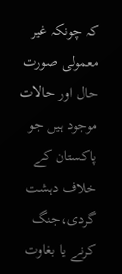کہ چونکہ غیر معمولی صورت حال اور حالات موجود ہیں جو پاکستان کے خلاف دہشت گردی،جنگ کرنے یا بغاوت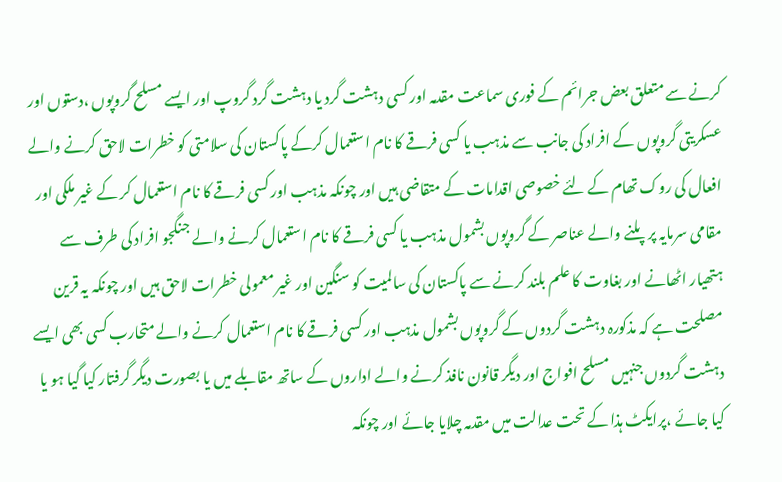کرنے سے متعلق بعض جرائم کے فوری سماعت مقدمہ اور کسی دہشت گرد یا دہشت گرد گروپ اور ایسے مسلح گروپوں ،دستوں اور عسکریتی گروپوں کے افراد کی جانب سے مذہب یا کسی فرقے کا نام استعمال کرکے پاکستان کی سلامتی کو خطرات لاحق کرنے والے افعال کی روک تھام کے لئے خصوصی اقدامات کے متقاضی ہیں اور چونکہ مذہب اور کسی فرقے کا نام استعمال کر کے غیر ملکی اور مقامی سرمایہ پر پلنے والے عناصر کے گروپوں بشمول مذہب یا کسی فرقے کا نام استعمال کرنے والے جنگجو افراد کی طرف سے ہتھیار اٹھانے اور بغاوت کا علم بلند کرنے سے پاکستان کی سالمیت کو سنگین اور غیر معمولی خطرات لاحق ہیں اور چونکہ یہ قرین مصلحت ہے کہ مذکورہ دہشت گردوں کے گروپوں بشمول مذہب اور کسی فرقے کا نام استعمال کرنے والے متحارب کسی بھی ایسے دہشت گردوں جنہیں مسلح افواج اور دیگر قانون نافذ کرنے والے اداروں کے ساتھ مقابلے میں یا بصورت دیگر گرفتار کیا گیا ہو یا کیا جائے ،پرایکٹ ہذا کے تحت عدالت میں مقدمہ چلایا جائے اور چونکہ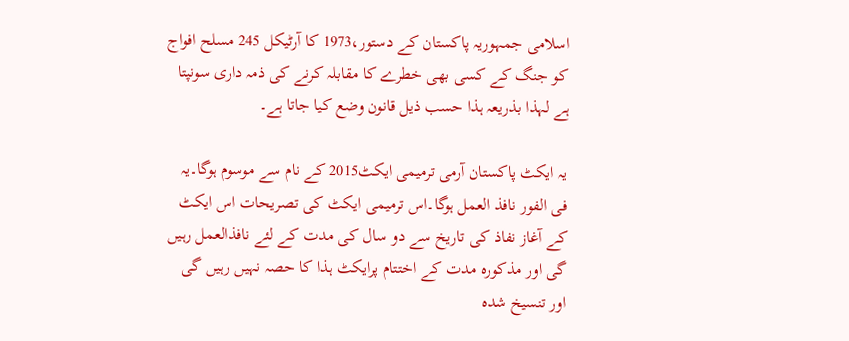اسلامی جمہوریہ پاکستان کے دستور،1973 کا آرٹیکل 245 مسلح افواج کو جنگ کے کسی بھی خطرے کا مقابلہ کرنے کی ذمہ داری سونپتا ہے لہذا بذریعہ ہذا حسب ذیل قانون وضع کیا جاتا ہے۔

یہ ایکٹ پاکستان آرمی ترمیمی ایکٹ2015 کے نام سے موسوم ہوگا۔یہ فی الفور نافذ العمل ہوگا۔اس ترمیمی ایکٹ کی تصریحات اس ایکٹ کے آغاز نفاذ کی تاریخ سے دو سال کی مدت کے لئے نافذالعمل رہیں گی اور مذکورہ مدت کے اختتام پرایکٹ ہذا کا حصہ نہیں رہیں گی اور تنسیخ شدہ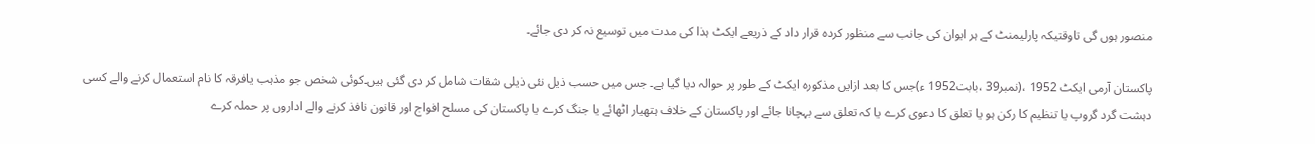منصور ہوں گی تاوقتیکہ پارلیمنٹ کے ہر ایوان کی جانب سے منظور کردہ قرار داد کے ذریعے ایکٹ ہذا کی مدت میں توسیع نہ کر دی جائے۔

پاکستان آرمی ایکٹ 1952 ،(نمبر39 ،بابت1952 ء)جس کا بعد ازایں مذکورہ ایکٹ کے طور پر حوالہ دیا گیا ہے۔ جس میں حسب ذیل نئی ذیلی شقات شامل کر دی گئی ہیں۔کوئی شخص جو مذہب یافرقہ کا نام استعمال کرنے والے کسی دہشت گرد گروپ یا تنظیم کا رکن ہو یا تعلق کا دعوی کرے یا کہ تعلق سے بہچانا جائے اور پاکستان کے خلاف ہتھیار اٹھائے یا جنگ کرے یا پاکستان کی مسلح افواج اور قانون نافذ کرنے والے اداروں پر حملہ کرے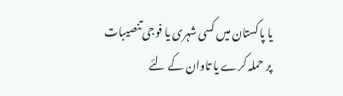یا پاکستان میں کسی شہری یا فوجی تنصیبات پر حملہ کرے یا تاوان کے لئے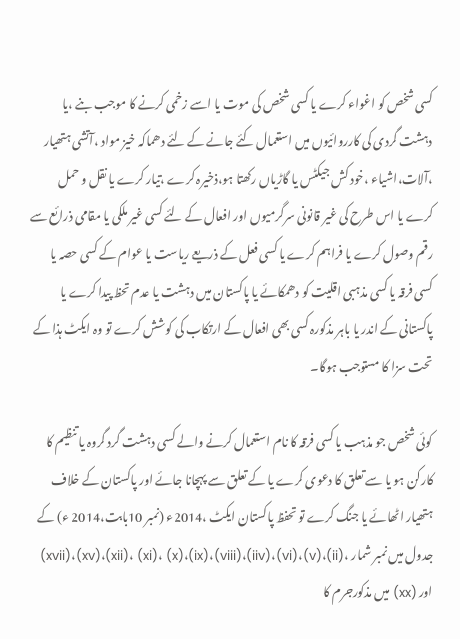کسی شخص کو اغواء کرے یا کسی شخص کی موت یا اسے زخمی کرنے کا موجب بنے ،یا دہشت گردی کی کارروائیوں میں استعمال کئے جانے کے لئے دھماکہ خیز مواد ،آتشی ہتھیار ،آلات،اشیاء ،خود کش جیکٹس یا گاڑیاں رکھتا ہو،ذخیرہ کرے ،تیار کرے یا نقل و حمل کرے یا اس طرح کی غیر قانونی سرگرمیوں اور افعال کے لئے کسی غیر ملکی یا مقامی ذرائع سے رقم وصول کرے یا فراہم کرے یا کسی فعل کے ذریعے ریاست یا عوام کے کسی حصہ یا کسی فرقہ یا کسی مذہبی اقلیت کو دھمکائے یا پاکستان میں دہشت یا عدم تحظ پیدا کرے یا پاکستانی کے اندر یا باہر مذکورہ کسی بھی افعال کے ارتکاب کی کوشش کرے تو وہ ایکٹ ہذا کے تحت سزا کا مستوجب ہوگا۔

کوئی شخص جو مذہب یا کسی فرقہ کا نام استعمال کرنے والے کسی دہشت گرد گروہ یا تنظیم کا کارکن ہو یا سے تعلق کا دعوی کرے یا کے تعلق سے پہچانا جائے اور پاکستان کے خلاف ہتھیار اٹھائے یا جنگ کرے تو تحفظ پاکستان ایکٹ ،2014ء (نمبر 10بابت،2014 ء) کے جدول میں نمبر شمار ،(ii)،(v)،(vi)،(iiv)،(viii)،(ix)،(x) ،(xi) ،(xii)،(xv)،(xvii) اور (xx) میں مذکورجرم کا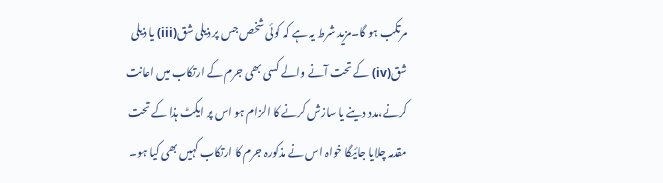مرتکب ہو گا۔مزید شرط یہ ہے کہ کوئی شخص جس پر ذیلی شق(iii) یا ذیلی شق(iv) کے تحت آنے والے کسی بھی جرم کے ارتکاب میں اعانت کرنے،مدد دینے یا سازش کرنے کا الزام ہو اس پر ایکٹ ہذا کے تحت مقدمہ چلایا جائیگا خواہ اس نے مذکورہ جرم کا ارتکاب کہیں بھی کیا ہو۔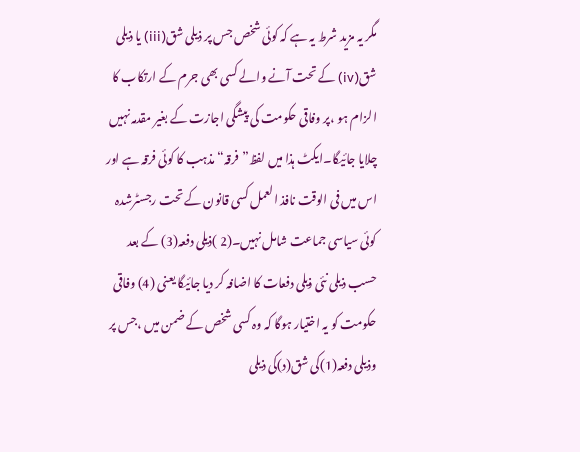مگر یہ مزید شرط یہ ہے کہ کوئی شخص جس پر ذیلی شق(iii) یا ذیلی شق(iv) کے تحت آنے والے کسی بھی جرم کے ارتکاب کا الزام ہو ،پر وفاقی حکومت کی پیشگی اجازت کے بغیر مقدمہ نہیں چلایا جائیگا۔ایکٹ ہذا میں لفظ”فرقہ“ مذہب کا کوئی فرقہ ہے اور اس میں فی الوقت نافذ العمل کسی قانون کے تحت رجسٹرشدہ کوئی سیاسی جماعت شامل نہیں۔(2 )ذیلی دفعہ(3) کے بعد حسب ذیلی نئی ذیلی دفعات کا اضافہ کر دیا جائیگا یعنی (4) وفاقی حکومت کو یہ اختیار ہوگا کہ وہ کسی شخص کے ضمن میں ،جس پر وذیلی دفعہ(1)کی شق(د)کی ذیلی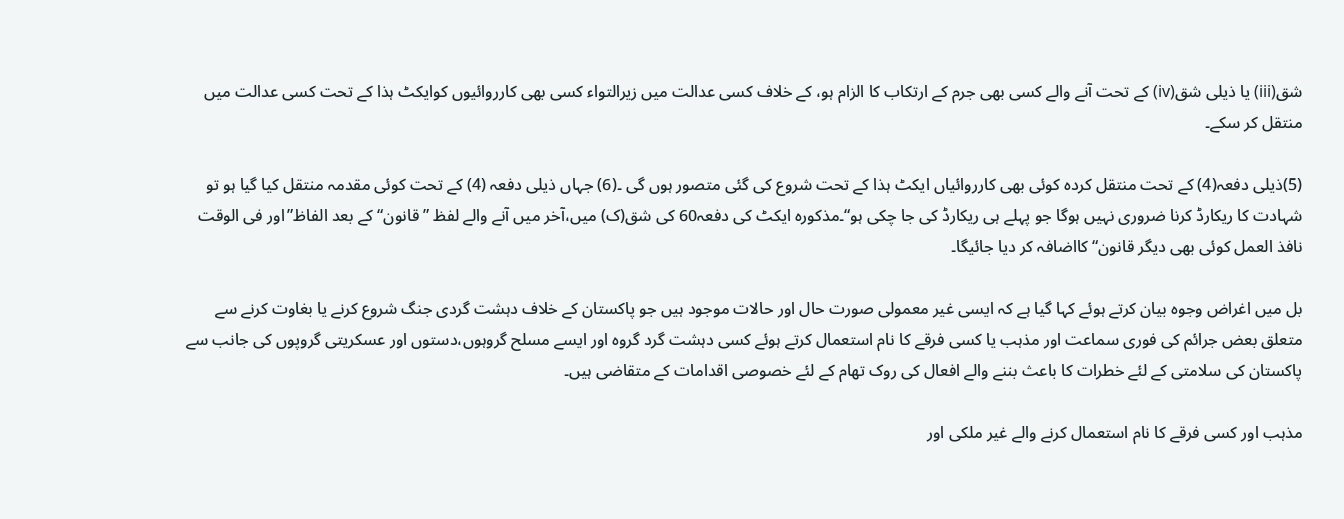شق(iii) یا ذیلی شق(iv) کے تحت آنے والے کسی بھی جرم کے ارتکاب کا الزام ہو، کے خلاف کسی عدالت میں زیرالتواء کسی بھی کارروائیوں کوایکٹ ہذا کے تحت کسی عدالت میں منتقل کر سکے۔

(5)ذیلی دفعہ(4) کے تحت منتقل کردہ کوئی بھی کارروائیاں ایکٹ ہذا کے تحت شروع کی گئی متصور ہوں گی ۔(6) جہاں ذیلی دفعہ (4) کے تحت کوئی مقدمہ منتقل کیا گیا ہو تو شہادت کا ریکارڈ کرنا ضروری نہیں ہوگا جو پہلے ہی ریکارڈ کی جا چکی ہو“۔مذکورہ ایکٹ کی دفعہ60 کی شق(ک) میں،آخر میں آنے والے لفظ ”قانون“ کے بعد الفاظ”اور فی الوقت نافذ العمل کوئی بھی دیگر قانون“ کااضافہ کر دیا جائیگا۔

بل میں اغراض وجوہ بیان کرتے ہوئے کہا گیا ہے کہ ایسی غیر معمولی صورت حال اور حالات موجود ہیں جو پاکستان کے خلاف دہشت گردی جنگ شروع کرنے یا بغاوت کرنے سے متعلق بعض جرائم کی فوری سماعت اور مذہب یا کسی فرقے کا نام استعمال کرتے ہوئے کسی دہشت گرد گروہ اور ایسے مسلح گروہوں،دستوں اور عسکریتی گروپوں کی جانب سے پاکستان کی سلامتی کے لئے خطرات کا باعث بننے والے افعال کی روک تھام کے لئے خصوصی اقدامات کے متقاضی ہیں۔

مذہب اور کسی فرقے کا نام استعمال کرنے والے غیر ملکی اور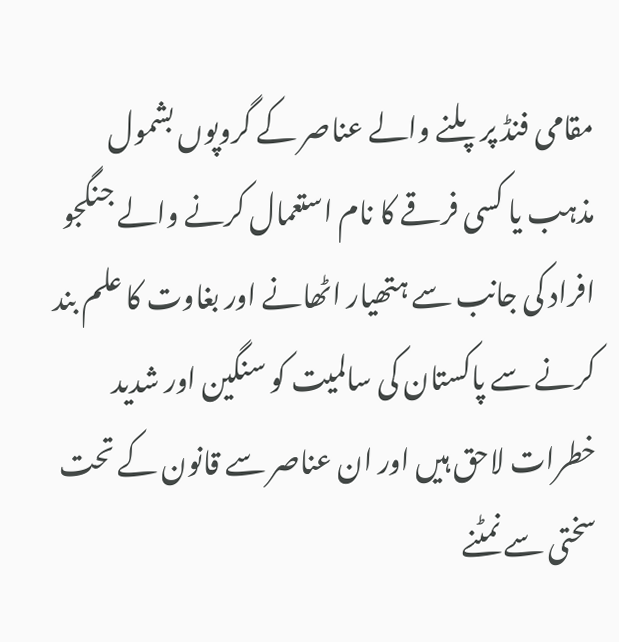مقامی فنڈ پر پلنے والے عناصر کے گروپوں بشمول مذہب یا کسی فرقے کا نام استعمال کرنے والے جنگجو افراد کی جانب سے ہتھیار اٹھانے اور بغاوت کا علم بند کرنے سے پاکستان کی سالمیت کو سنگین اور شدید خطرات لاحق ہیں اور ان عناصر سے قانون کے تحت سختی سے نمٹنے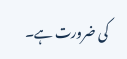کی ضرورت ہے۔